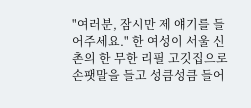"여러분, 잠시만 제 얘기를 들어주세요." 한 여성이 서울 신촌의 한 무한 리필 고깃집으로 손팻말을 들고 성큼성큼 들어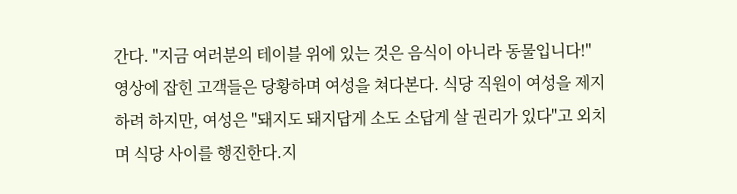간다. "지금 여러분의 테이블 위에 있는 것은 음식이 아니라 동물입니다!" 영상에 잡힌 고객들은 당황하며 여성을 쳐다본다. 식당 직원이 여성을 제지하려 하지만, 여성은 "돼지도 돼지답게 소도 소답게 살 권리가 있다"고 외치며 식당 사이를 행진한다.지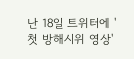난 18일 트위터에 '첫 방해시위 영상'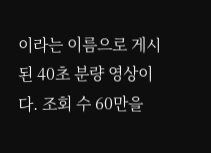이라는 이름으로 게시된 40초 분량 영상이다. 조회 수 60만을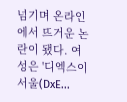넘기며 온라인에서 뜨거운 논란이 됐다. 여성은 '디엑스이서울(DxE...